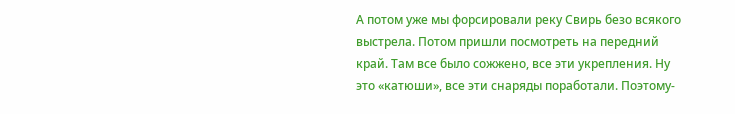А потом уже мы форсировали реку Свирь безо всякого выстрела. Потом пришли посмотреть на передний край. Там все было сожжено, все эти укрепления. Ну это «катюши», все эти снаряды поработали. Поэтому-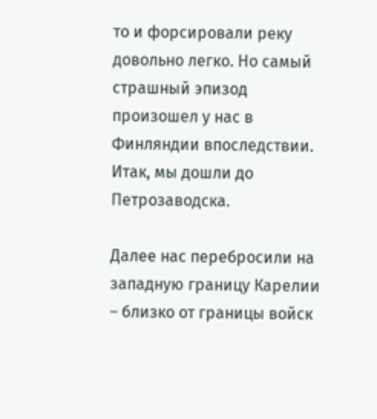то и форсировали реку довольно легко. Но самый страшный эпизод произошел у нас в Финляндии впоследствии. Итак, мы дошли до Петрозаводска.

Далее нас перебросили на западную границу Карелии – близко от границы войск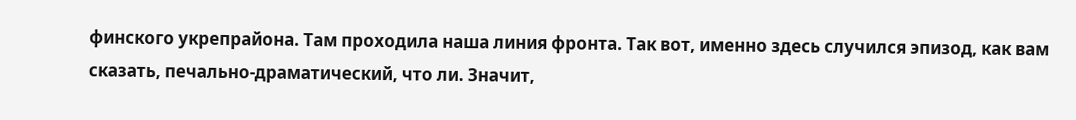финского укрепрайона. Там проходила наша линия фронта. Так вот, именно здесь случился эпизод, как вам сказать, печально-драматический, что ли. Значит,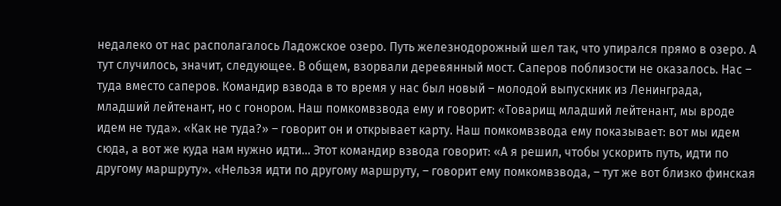недалеко от нас располагалось Ладожское озеро. Путь железнодорожный шел так, что упирался прямо в озеро. А тут случилось, значит, следующее. В общем, взорвали деревянный мост. Саперов поблизости не оказалось. Нас – туда вместо саперов. Командир взвода в то время у нас был новый – молодой выпускник из Ленинграда, младший лейтенант, но с гонором. Наш помкомвзвода ему и говорит: «Товарищ младший лейтенант, мы вроде идем не туда». «Как не туда?» – говорит он и открывает карту. Наш помкомвзвода ему показывает: вот мы идем сюда, а вот же куда нам нужно идти… Этот командир взвода говорит: «А я решил, чтобы ускорить путь, идти по другому маршруту». «Нельзя идти по другому маршруту, – говорит ему помкомвзвода, – тут же вот близко финская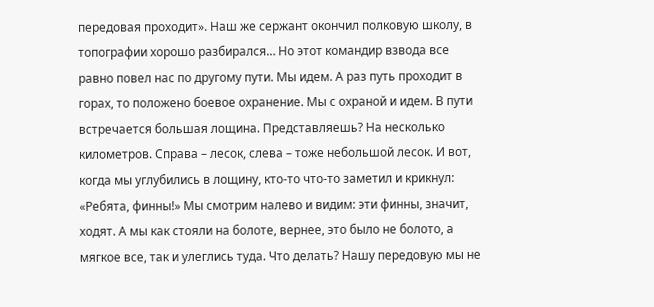передовая проходит». Наш же сержант окончил полковую школу, в топографии хорошо разбирался… Но этот командир взвода все равно повел нас по другому пути. Мы идем. А раз путь проходит в горах, то положено боевое охранение. Мы с охраной и идем. В пути встречается большая лощина. Представляешь? На несколько километров. Справа – лесок, слева – тоже небольшой лесок. И вот, когда мы углубились в лощину, кто-то что-то заметил и крикнул: «Ребята, финны!» Мы смотрим налево и видим: эти финны, значит, ходят. А мы как стояли на болоте, вернее, это было не болото, а мягкое все, так и улеглись туда. Что делать? Нашу передовую мы не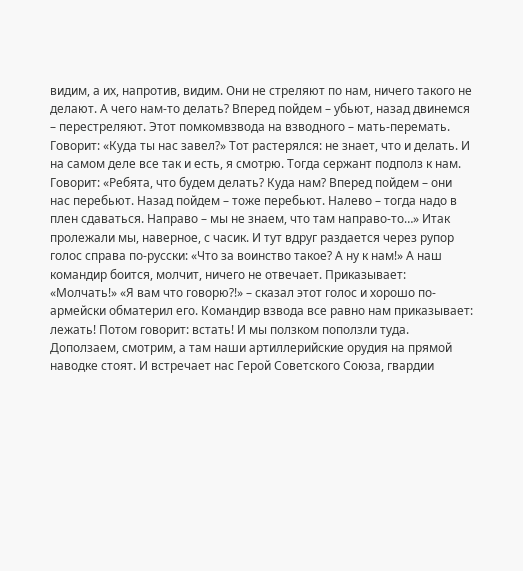видим, а их, напротив, видим. Они не стреляют по нам, ничего такого не делают. А чего нам-то делать? Вперед пойдем – убьют, назад двинемся – перестреляют. Этот помкомвзвода на взводного – мать-перемать. Говорит: «Куда ты нас завел?» Тот растерялся: не знает, что и делать. И на самом деле все так и есть, я смотрю. Тогда сержант подполз к нам. Говорит: «Ребята, что будем делать? Куда нам? Вперед пойдем – они нас перебьют. Назад пойдем – тоже перебьют. Налево – тогда надо в плен сдаваться. Направо – мы не знаем, что там направо-то…» Итак пролежали мы, наверное, с часик. И тут вдруг раздается через рупор голос справа по-русски: «Что за воинство такое? А ну к нам!» А наш командир боится, молчит, ничего не отвечает. Приказывает: «Молчать!» «Я вам что говорю?!» – сказал этот голос и хорошо по-армейски обматерил его. Командир взвода все равно нам приказывает: лежать! Потом говорит: встать! И мы ползком поползли туда. Доползаем, смотрим, а там наши артиллерийские орудия на прямой наводке стоят. И встречает нас Герой Советского Союза, гвардии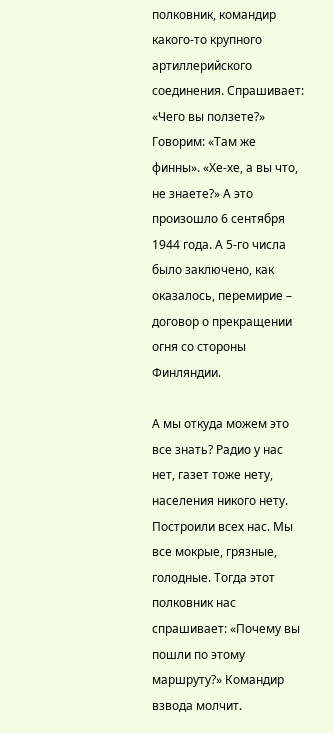полковник, командир какого-то крупного артиллерийского соединения. Спрашивает: «Чего вы ползете?» Говорим: «Там же финны». «Хе-хе, а вы что, не знаете?» А это произошло 6 сентября 1944 года. А 5-го числа было заключено, как оказалось, перемирие – договор о прекращении огня со стороны Финляндии.

А мы откуда можем это все знать? Радио у нас нет, газет тоже нету, населения никого нету. Построили всех нас. Мы все мокрые, грязные, голодные. Тогда этот полковник нас спрашивает: «Почему вы пошли по этому маршруту?» Командир взвода молчит.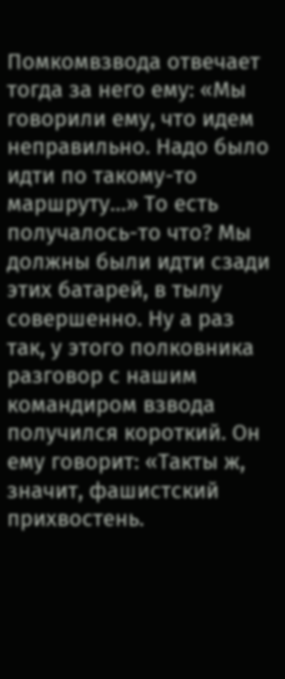Помкомвзвода отвечает тогда за него ему: «Мы говорили ему, что идем неправильно. Надо было идти по такому-то маршруту…» То есть получалось-то что? Мы должны были идти сзади этих батарей, в тылу совершенно. Ну а раз так, у этого полковника разговор с нашим командиром взвода получился короткий. Он ему говорит: «Такты ж, значит, фашистский прихвостень.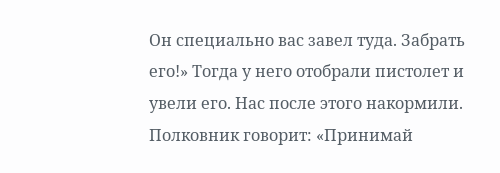Он специально вас завел туда. Забрать его!» Тогда у него отобрали пистолет и увели его. Нас после этого накормили. Полковник говорит: «Принимай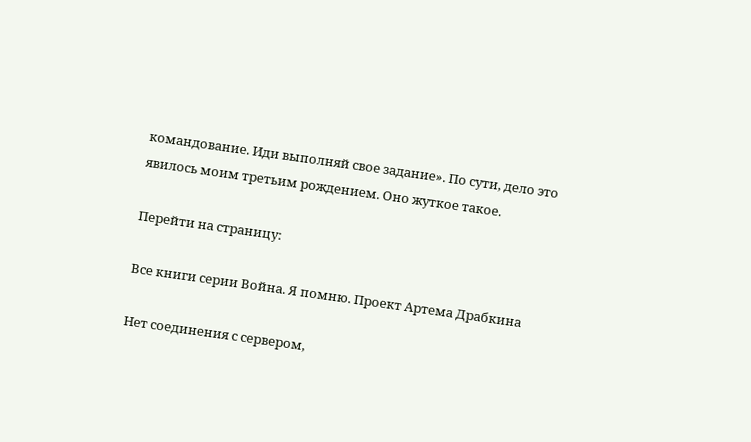командование. Иди выполняй свое задание». По сути, дело это явилось моим третьим рождением. Оно жуткое такое.

Перейти на страницу:

Все книги серии Война. Я помню. Проект Артема Драбкина

Нет соединения с сервером,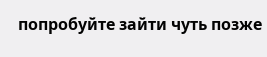попробуйте зайти чуть позже